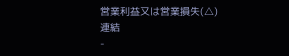営業利益又は営業損失(△)
連結
-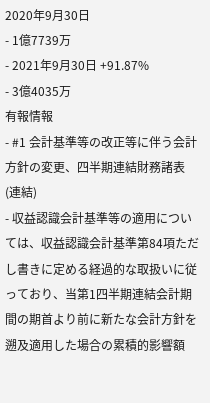2020年9月30日
- 1億7739万
- 2021年9月30日 +91.87%
- 3億4035万
有報情報
- #1 会計基準等の改正等に伴う会計方針の変更、四半期連結財務諸表(連結)
- 収益認識会計基準等の適用については、収益認識会計基準第84項ただし書きに定める経過的な取扱いに従っており、当第1四半期連結会計期間の期首より前に新たな会計方針を遡及適用した場合の累積的影響額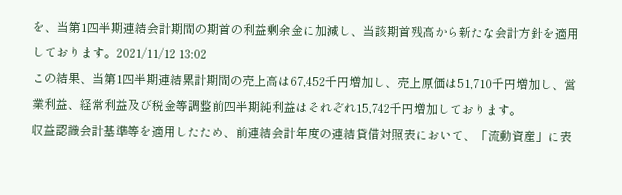を、当第1四半期連結会計期間の期首の利益剰余金に加減し、当該期首残高から新たな会計方針を適用しております。2021/11/12 13:02
この結果、当第1四半期連結累計期間の売上高は67,452千円増加し、売上原価は51,710千円増加し、営業利益、経常利益及び税金等調整前四半期純利益はそれぞれ15,742千円増加しております。
収益認識会計基準等を適用したため、前連結会計年度の連結貸借対照表において、「流動資産」に表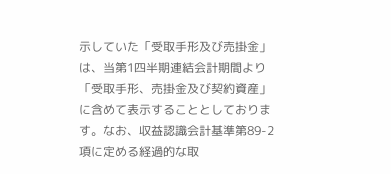示していた「受取手形及び売掛金」は、当第1四半期連結会計期間より「受取手形、売掛金及び契約資産」に含めて表示することとしております。なお、収益認識会計基準第89-2項に定める経過的な取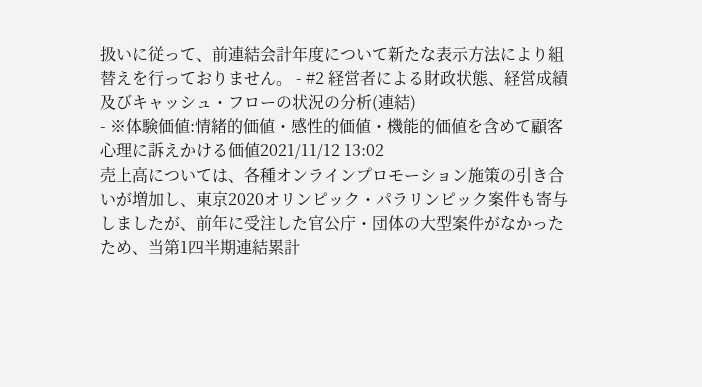扱いに従って、前連結会計年度について新たな表示方法により組替えを行っておりません。 - #2 経営者による財政状態、経営成績及びキャッシュ・フローの状況の分析(連結)
- ※体験価値:情緒的価値・感性的価値・機能的価値を含めて顧客心理に訴えかける価値2021/11/12 13:02
売上高については、各種オンラインプロモーション施策の引き合いが増加し、東京2020オリンピック・パラリンピック案件も寄与しましたが、前年に受注した官公庁・団体の大型案件がなかったため、当第1四半期連結累計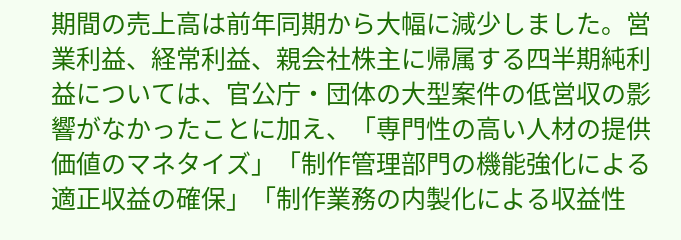期間の売上高は前年同期から大幅に減少しました。営業利益、経常利益、親会社株主に帰属する四半期純利益については、官公庁・団体の大型案件の低営収の影響がなかったことに加え、「専門性の高い人材の提供価値のマネタイズ」「制作管理部門の機能強化による適正収益の確保」「制作業務の内製化による収益性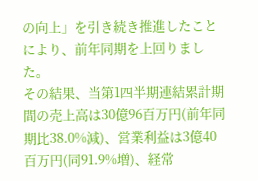の向上」を引き続き推進したことにより、前年同期を上回りました。
その結果、当第1四半期連結累計期間の売上高は30億96百万円(前年同期比38.0%減)、営業利益は3億40百万円(同91.9%増)、経常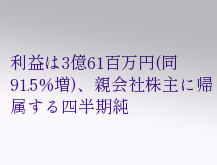利益は3億61百万円(同91.5%増)、親会社株主に帰属する四半期純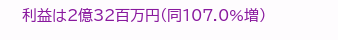利益は2億32百万円(同107.0%増)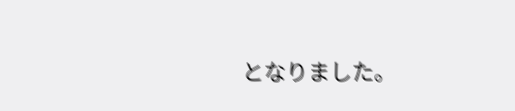となりました。